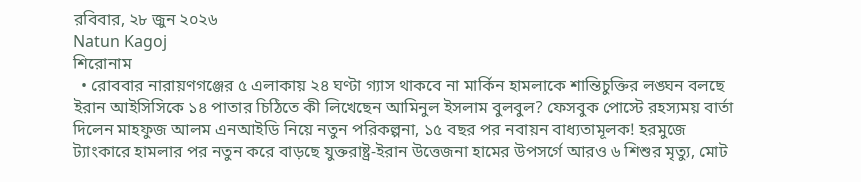রবিবার, ২৮ জুন ২০২৬
Natun Kagoj
শিরোনাম
  • রোববার নারায়ণগঞ্জের ৫ এলাকায় ২৪ ঘণ্টা গ্যাস থাকবে না মার্কিন হামলাকে শান্তিচুক্তির লঙ্ঘন বলছে ইরান আইসিসিকে ১৪ পাতার চিঠিতে কী লিখেছেন আমিনুল ইসলাম বুলবুল? ফেসবুক পোস্টে রহস্যময় বার্তা দিলেন মাহফুজ আলম এনআইডি নিয়ে নতুন পরিকল্পনা, ১৫ বছর পর নবায়ন বাধ্যতামূলক! হরমুজে ট্যাংকারে হামলার পর নতুন করে বাড়ছে যুক্তরাষ্ট্র-ইরান উত্তেজনা হামের উপসর্গে আরও ৬ শিশুর মৃত্যু, মোট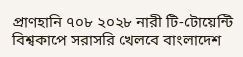প্রাণহানি ৭০৮ ২০২৮ নারী টি-টোয়েন্টি বিশ্বকাপে সরাসরি খেলবে বাংলাদেশ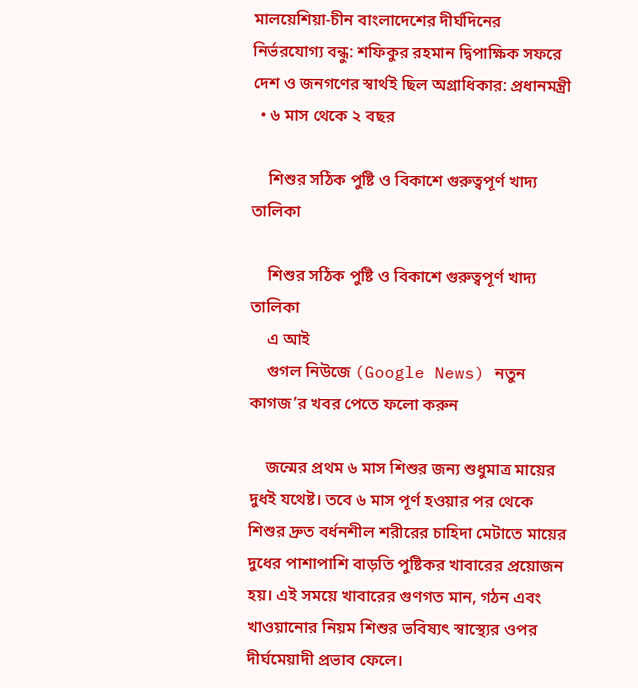মালয়েশিয়া-চীন বাংলাদেশের দীর্ঘদিনের নির্ভরযোগ্য বন্ধু: শফিকুর রহমান দ্বিপাক্ষিক সফরে দেশ ও জনগণের স্বার্থই ছিল অগ্রাধিকার: প্রধানমন্ত্রী
  • ৬ মাস থেকে ২ বছর

    শিশুর সঠিক পুষ্টি ও বিকাশে গুরুত্বপূর্ণ খাদ্য তালিকা

    শিশুর সঠিক পুষ্টি ও বিকাশে গুরুত্বপূর্ণ খাদ্য তালিকা
    এ আই
    গুগল নিউজে (Google News) নতুন কাগজ’র খবর পেতে ফলো করুন

    জন্মের প্রথম ৬ মাস শিশুর জন্য শুধুমাত্র মায়ের দুধই যথেষ্ট। তবে ৬ মাস পূর্ণ হওয়ার পর থেকে শিশুর দ্রুত বর্ধনশীল শরীরের চাহিদা মেটাতে মায়ের দুধের পাশাপাশি বাড়তি পুষ্টিকর খাবারের প্রয়োজন হয়। এই সময়ে খাবারের গুণগত মান, গঠন এবং খাওয়ানোর নিয়ম শিশুর ভবিষ্যৎ স্বাস্থ্যের ওপর দীর্ঘমেয়াদী প্রভাব ফেলে।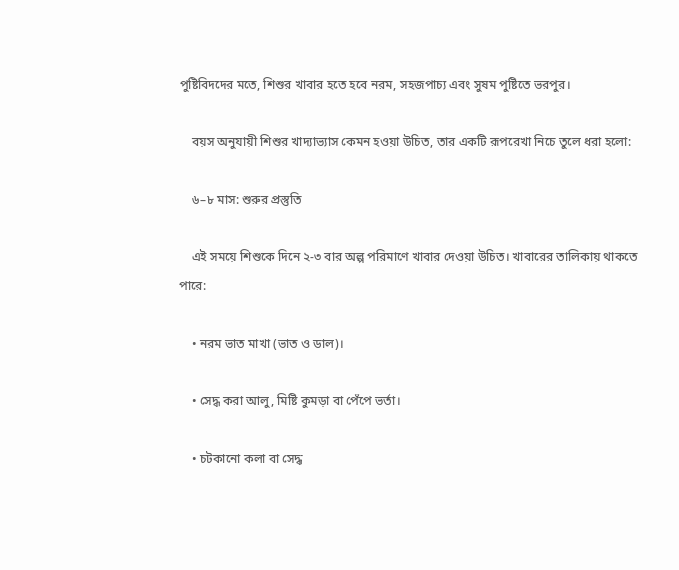পুষ্টিবিদদের মতে, শিশুর খাবার হতে হবে নরম, সহজপাচ্য এবং সুষম পুষ্টিতে ভরপুর।

    বয়স অনুযায়ী শিশুর খাদ্যাভ্যাস কেমন হওয়া উচিত, তার একটি রূপরেখা নিচে তুলে ধরা হলো:

    ৬–৮ মাস: শুরুর প্রস্তুতি

    এই সময়ে শিশুকে দিনে ২-৩ বার অল্প পরিমাণে খাবার দেওয়া উচিত। খাবারের তালিকায় থাকতে পারে:

    • নরম ভাত মাখা (ভাত ও ডাল)।

    • সেদ্ধ করা আলু, মিষ্টি কুমড়া বা পেঁপে ভর্তা।

    • চটকানো কলা বা সেদ্ধ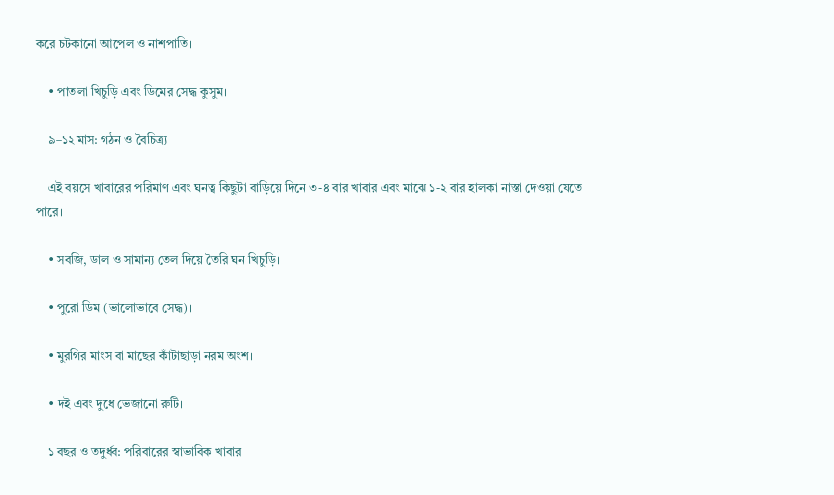করে চটকানো আপেল ও নাশপাতি।

    • পাতলা খিচুড়ি এবং ডিমের সেদ্ধ কুসুম।

    ৯–১২ মাস: গঠন ও বৈচিত্র্য

    এই বয়সে খাবারের পরিমাণ এবং ঘনত্ব কিছুটা বাড়িয়ে দিনে ৩-৪ বার খাবার এবং মাঝে ১-২ বার হালকা নাস্তা দেওয়া যেতে পারে।

    • সবজি, ডাল ও সামান্য তেল দিয়ে তৈরি ঘন খিচুড়ি।

    • পুরো ডিম (ভালোভাবে সেদ্ধ)।

    • মুরগির মাংস বা মাছের কাঁটাছাড়া নরম অংশ।

    • দই এবং দুধে ভেজানো রুটি।

    ১ বছর ও তদুর্ধ্ব: পরিবারের স্বাভাবিক খাবার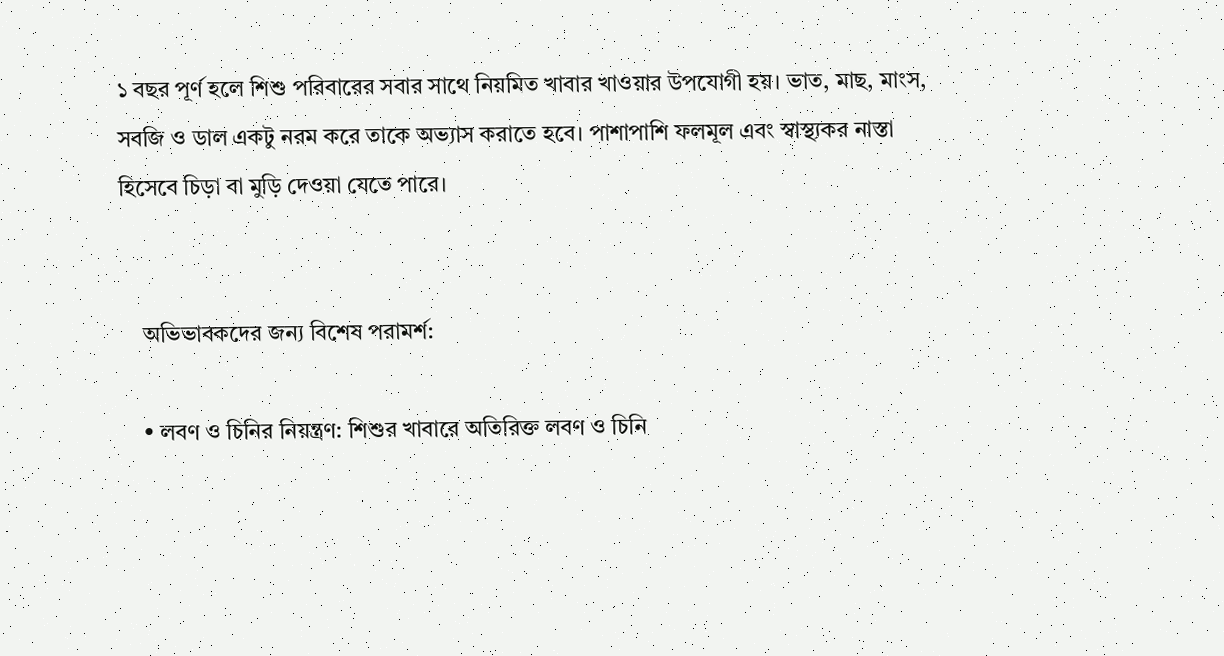১ বছর পূর্ণ হলে শিশু পরিবারের সবার সাথে নিয়মিত খাবার খাওয়ার উপযোগী হয়। ভাত, মাছ, মাংস, সবজি ও ডাল একটু নরম করে তাকে অভ্যাস করাতে হবে। পাশাপাশি ফলমূল এবং স্বাস্থ্যকর নাস্তা হিসেবে চিড়া বা মুড়ি দেওয়া যেতে পারে।


    অভিভাবকদের জন্য বিশেষ পরামর্শ:

    • লবণ ও চিনির নিয়ন্ত্রণ: শিশুর খাবারে অতিরিক্ত লবণ ও চিনি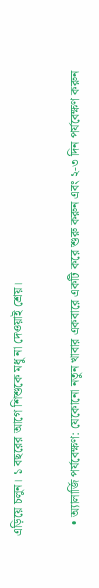এড়িয়ে চলুন। ১ বছরের আগে শিশুকে মধু না দেওয়াই শ্রেয়।

    • অ্যালার্জি পর্যবেক্ষণ: যেকোনো নতুন খাবার একবারে একটি করে শুরু করুন এবং ২-৩ দিন পর্যবেক্ষণ করুন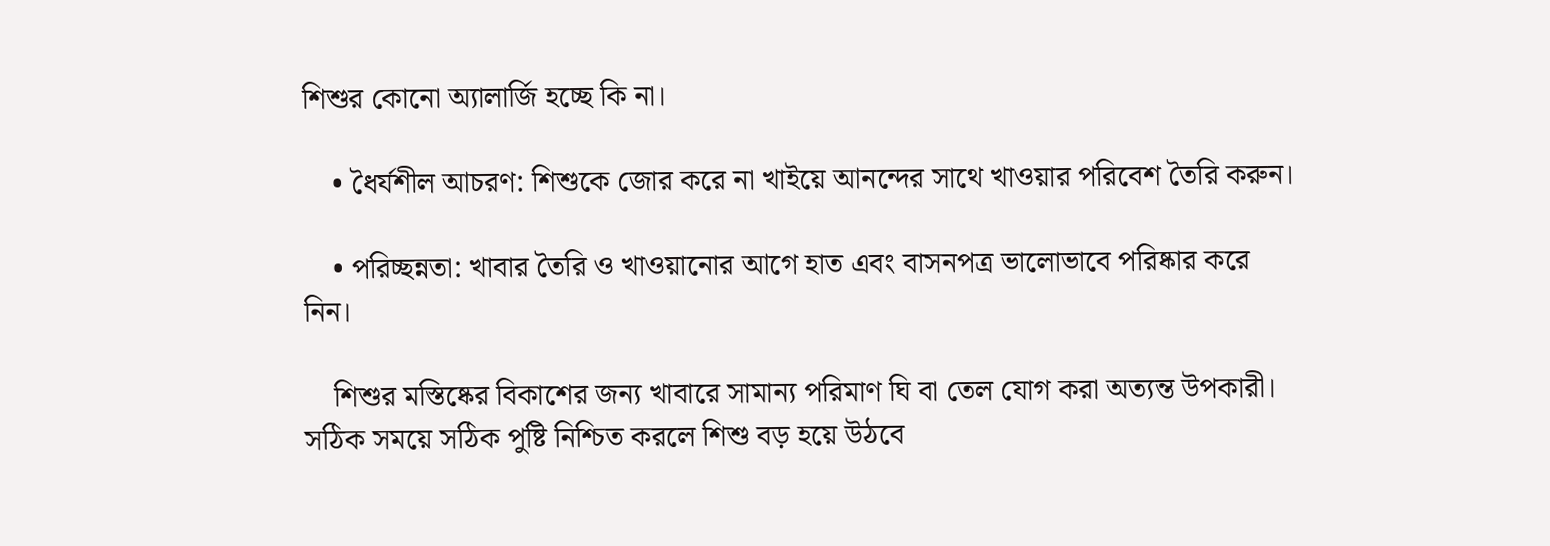শিশুর কোনো অ্যালার্জি হচ্ছে কি না।

    • ধৈর্যশীল আচরণ: শিশুকে জোর করে না খাইয়ে আনন্দের সাথে খাওয়ার পরিবেশ তৈরি করুন।

    • পরিচ্ছন্নতা: খাবার তৈরি ও খাওয়ানোর আগে হাত এবং বাসনপত্র ভালোভাবে পরিষ্কার করে নিন।

    শিশুর মস্তিষ্কের বিকাশের জন্য খাবারে সামান্য পরিমাণ ঘি বা তেল যোগ করা অত্যন্ত উপকারী। সঠিক সময়ে সঠিক পুষ্টি নিশ্চিত করলে শিশু বড় হয়ে উঠবে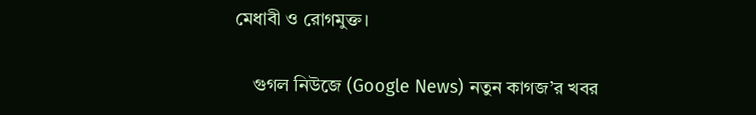মেধাবী ও রোগমুক্ত।


    গুগল নিউজে (Google News) নতুন কাগজ’র খবর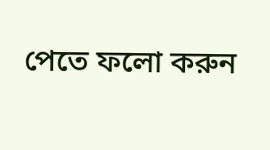পেতে ফলো করুন